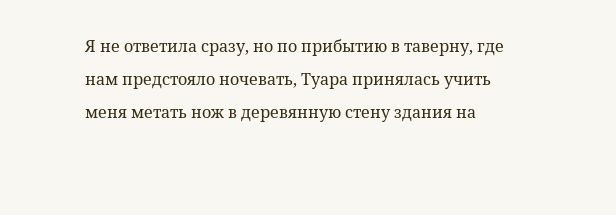Я не ответила сразу, но по прибытию в таверну, где нам предстояло ночевать, Туара принялась учить меня метать нож в деревянную стену здания на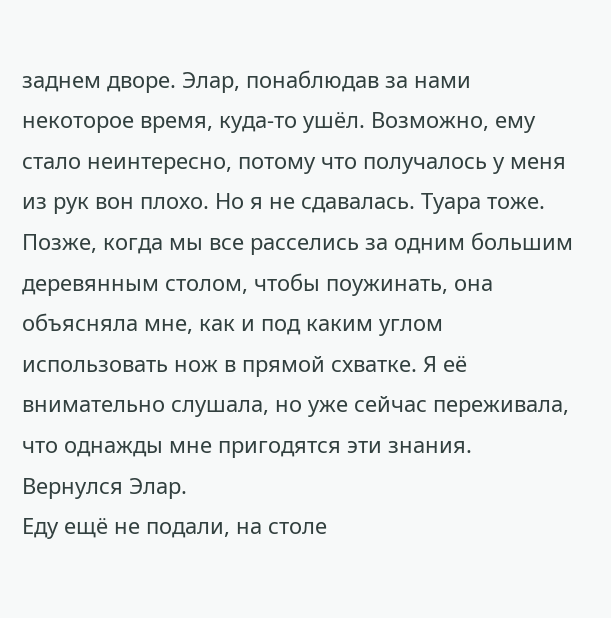заднем дворе. Элар, понаблюдав за нами некоторое время, куда-то ушёл. Возможно, ему стало неинтересно, потому что получалось у меня из рук вон плохо. Но я не сдавалась. Туара тоже. Позже, когда мы все расселись за одним большим деревянным столом, чтобы поужинать, она объясняла мне, как и под каким углом использовать нож в прямой схватке. Я её внимательно слушала, но уже сейчас переживала, что однажды мне пригодятся эти знания.
Вернулся Элар.
Еду ещё не подали, на столе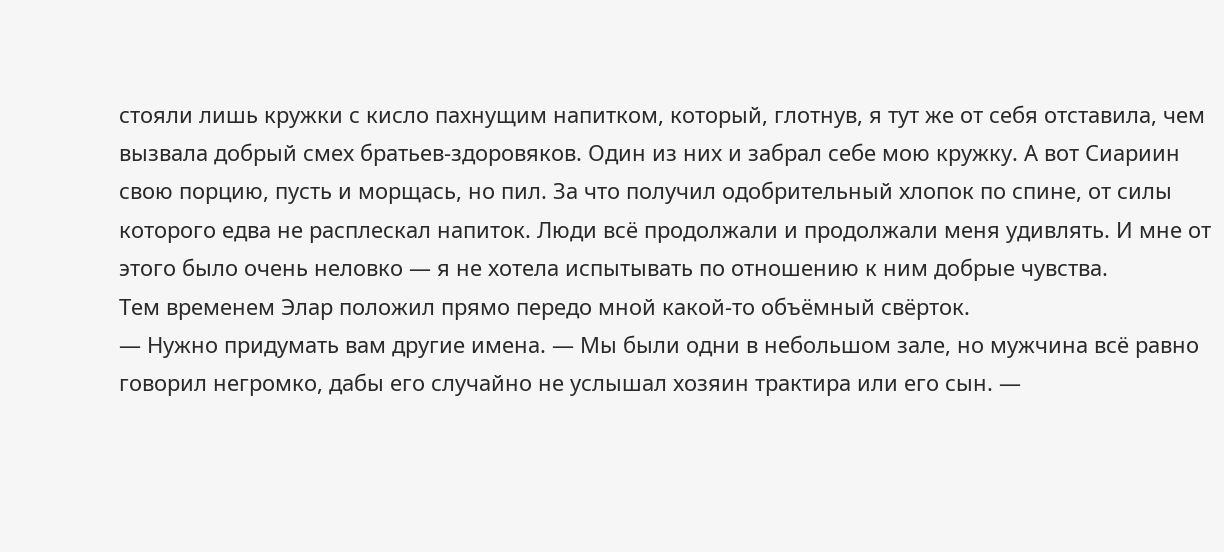стояли лишь кружки с кисло пахнущим напитком, который, глотнув, я тут же от себя отставила, чем вызвала добрый смех братьев-здоровяков. Один из них и забрал себе мою кружку. А вот Сиариин свою порцию, пусть и морщась, но пил. За что получил одобрительный хлопок по спине, от силы которого едва не расплескал напиток. Люди всё продолжали и продолжали меня удивлять. И мне от этого было очень неловко — я не хотела испытывать по отношению к ним добрые чувства.
Тем временем Элар положил прямо передо мной какой-то объёмный свёрток.
— Нужно придумать вам другие имена. — Мы были одни в небольшом зале, но мужчина всё равно говорил негромко, дабы его случайно не услышал хозяин трактира или его сын. —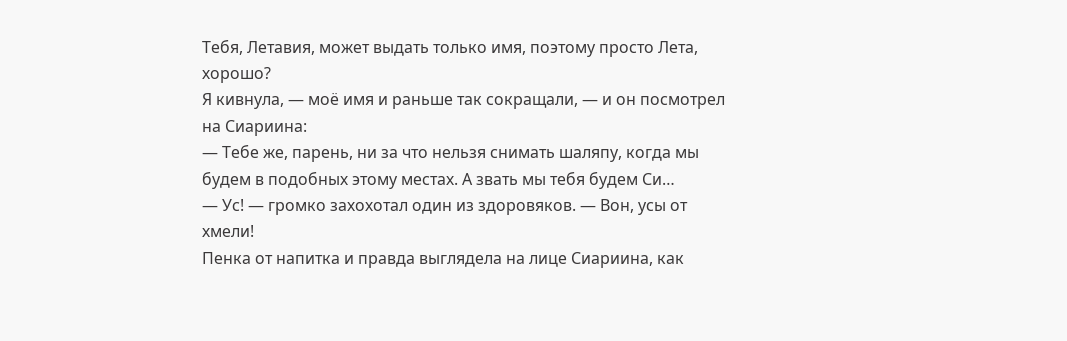Тебя, Летавия, может выдать только имя, поэтому просто Лета, хорошо?
Я кивнула, — моё имя и раньше так сокращали, — и он посмотрел на Сиариина:
— Тебе же, парень, ни за что нельзя снимать шаляпу, когда мы будем в подобных этому местах. А звать мы тебя будем Си…
— Ус! — громко захохотал один из здоровяков. — Вон, усы от хмели!
Пенка от напитка и правда выглядела на лице Сиариина, как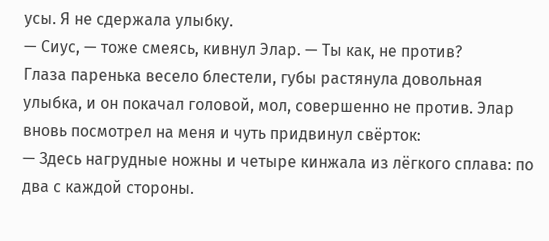усы. Я не сдержала улыбку.
— Сиус, — тоже смеясь, кивнул Элар. — Ты как, не против?
Глаза паренька весело блестели, губы растянула довольная улыбка, и он покачал головой, мол, совершенно не против. Элар вновь посмотрел на меня и чуть придвинул свёрток:
— Здесь нагрудные ножны и четыре кинжала из лёгкого сплава: по два с каждой стороны.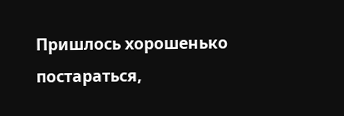Пришлось хорошенько постараться,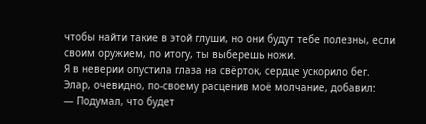чтобы найти такие в этой глуши, но они будут тебе полезны, если своим оружием, по итогу, ты выберешь ножи.
Я в неверии опустила глаза на свёрток, сердце ускорило бег. Элар, очевидно, по-своему расценив моё молчание, добавил:
— Подумал, что будет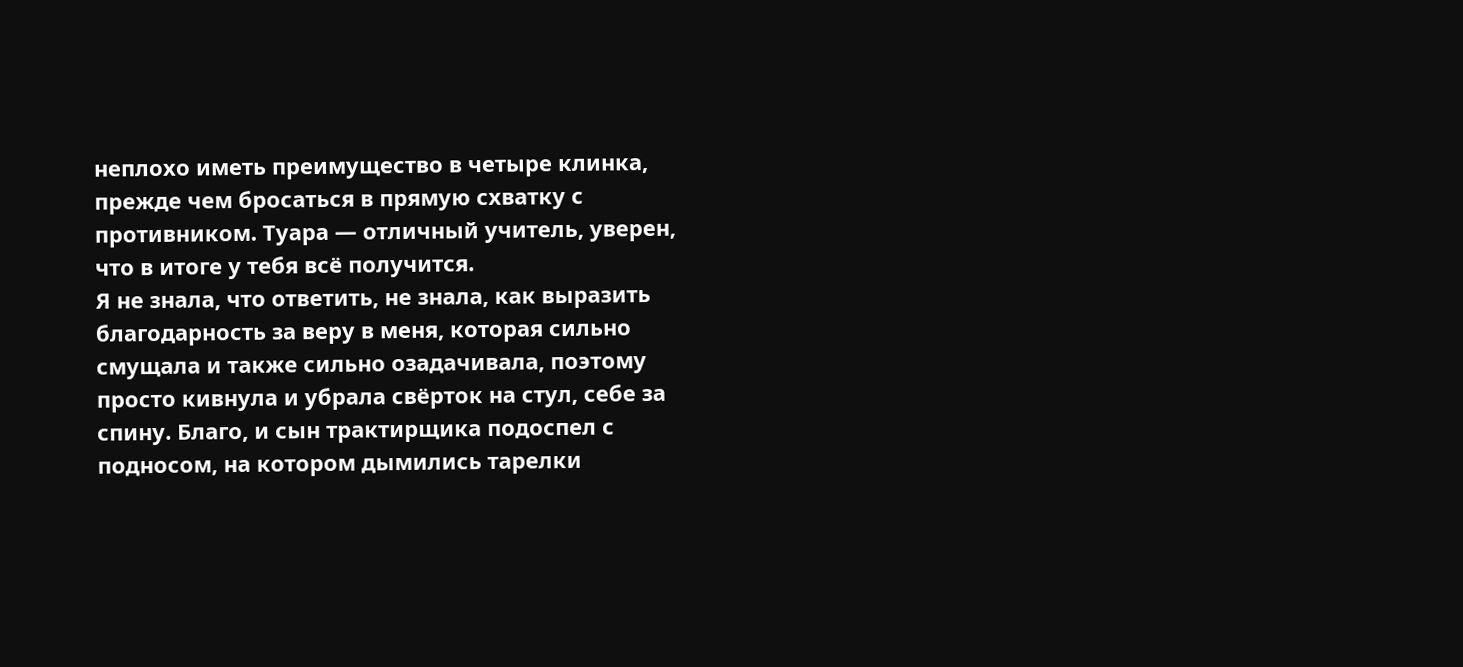неплохо иметь преимущество в четыре клинка, прежде чем бросаться в прямую схватку с противником. Туара — отличный учитель, уверен, что в итоге у тебя всё получится.
Я не знала, что ответить, не знала, как выразить благодарность за веру в меня, которая сильно смущала и также сильно озадачивала, поэтому просто кивнула и убрала свёрток на стул, себе за спину. Благо, и сын трактирщика подоспел с подносом, на котором дымились тарелки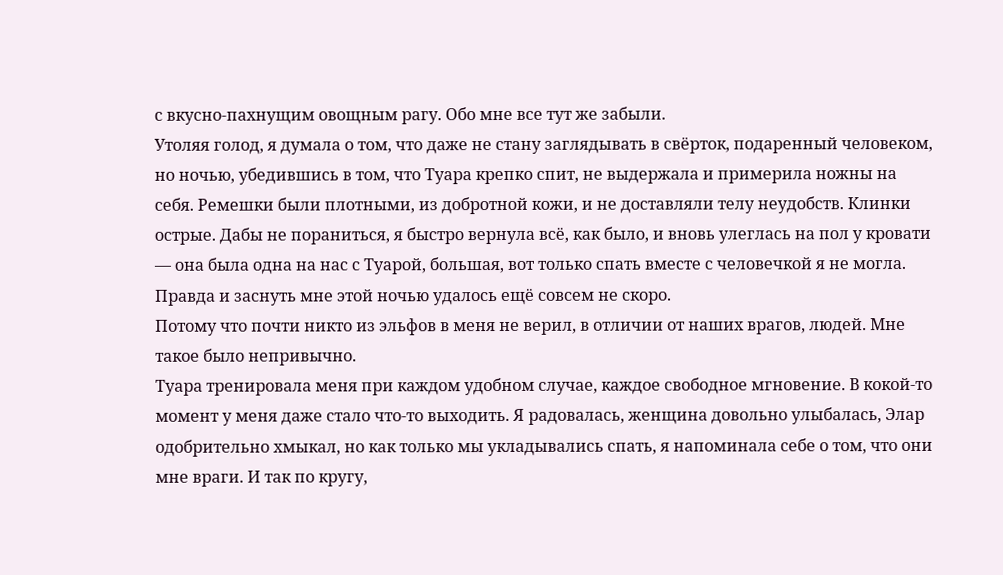с вкусно-пахнущим овощным рагу. Обо мне все тут же забыли.
Утоляя голод, я думала о том, что даже не стану заглядывать в свёрток, подаренный человеком, но ночью, убедившись в том, что Туара крепко спит, не выдержала и примерила ножны на себя. Ремешки были плотными, из добротной кожи, и не доставляли телу неудобств. Клинки острые. Дабы не пораниться, я быстро вернула всё, как было, и вновь улеглась на пол у кровати — она была одна на нас с Туарой, большая, вот только спать вместе с человечкой я не могла. Правда и заснуть мне этой ночью удалось ещё совсем не скоро.
Потому что почти никто из эльфов в меня не верил, в отличии от наших врагов, людей. Мне такое было непривычно.
Туара тренировала меня при каждом удобном случае, каждое свободное мгновение. В кокой-то момент у меня даже стало что-то выходить. Я радовалась, женщина довольно улыбалась, Элар одобрительно хмыкал, но как только мы укладывались спать, я напоминала себе о том, что они мне враги. И так по кругу,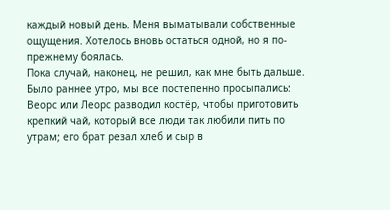каждый новый день. Меня выматывали собственные ощущения. Хотелось вновь остаться одной, но я по-прежнему боялась.
Пока случай, наконец, не решил, как мне быть дальше.
Было раннее утро, мы все постепенно просыпались: Веорс или Леорс разводил костёр, чтобы приготовить крепкий чай, который все люди так любили пить по утрам; его брат резал хлеб и сыр в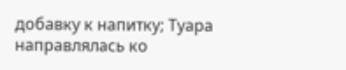добавку к напитку; Туара направлялась ко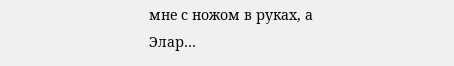мне с ножом в руках, а Элар…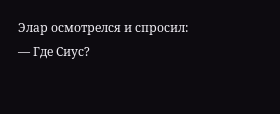Элар осмотрелся и спросил:
— Где Сиус?